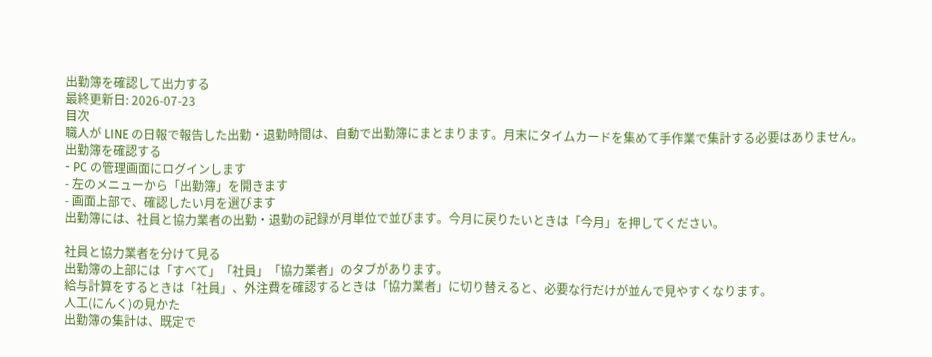出勤簿を確認して出力する
最終更新日: 2026-07-23
目次
職人が LINE の日報で報告した出勤・退勤時間は、自動で出勤簿にまとまります。月末にタイムカードを集めて手作業で集計する必要はありません。
出勤簿を確認する
- PC の管理画面にログインします
- 左のメニューから「出勤簿」を開きます
- 画面上部で、確認したい月を選びます
出勤簿には、社員と協力業者の出勤・退勤の記録が月単位で並びます。今月に戻りたいときは「今月」を押してください。

社員と協力業者を分けて見る
出勤簿の上部には「すべて」「社員」「協力業者」のタブがあります。
給与計算をするときは「社員」、外注費を確認するときは「協力業者」に切り替えると、必要な行だけが並んで見やすくなります。
人工(にんく)の見かた
出勤簿の集計は、既定で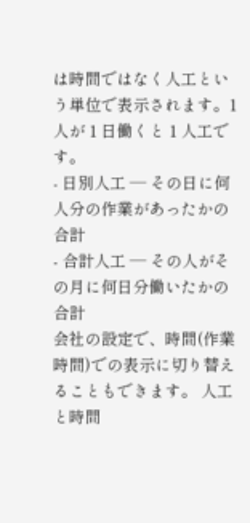は時間ではなく人工という単位で表示されます。1 人が 1 日働くと 1 人工です。
- 日別人工 — その日に何人分の作業があったかの合計
- 合計人工 — その人がその月に何日分働いたかの合計
会社の設定で、時間(作業時間)での表示に切り替えることもできます。 人工と時間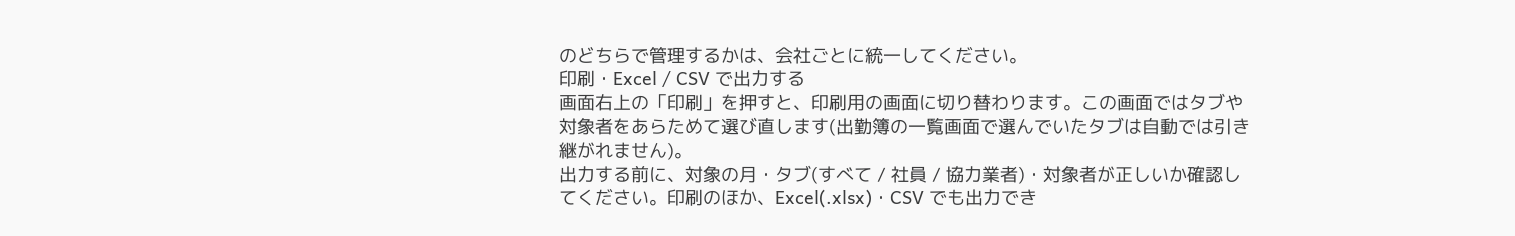のどちらで管理するかは、会社ごとに統一してください。
印刷・Excel / CSV で出力する
画面右上の「印刷」を押すと、印刷用の画面に切り替わります。この画面ではタブや対象者をあらためて選び直します(出勤簿の一覧画面で選んでいたタブは自動では引き継がれません)。
出力する前に、対象の月・タブ(すべて / 社員 / 協力業者)・対象者が正しいか確認してください。印刷のほか、Excel(.xlsx)・CSV でも出力でき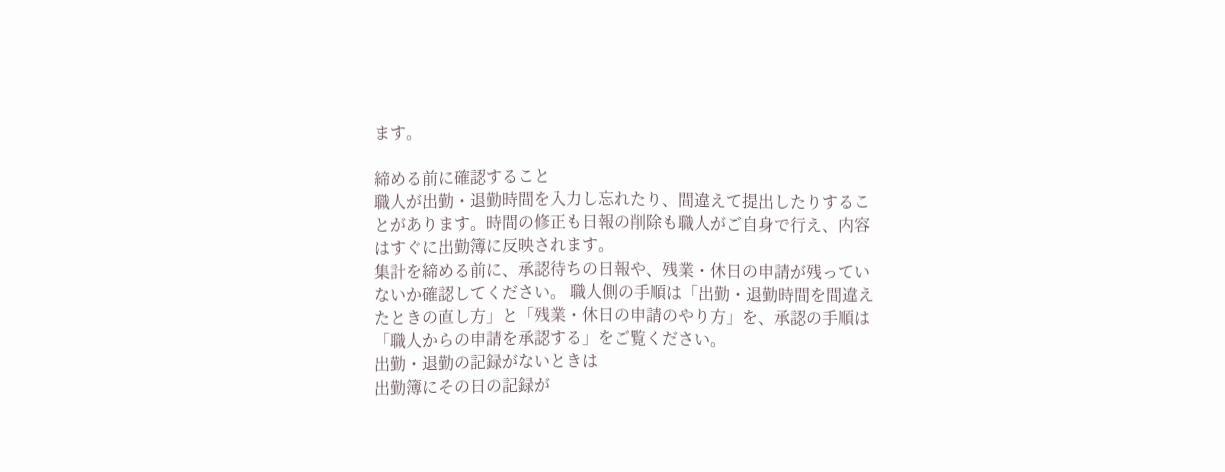ます。

締める前に確認すること
職人が出勤・退勤時間を入力し忘れたり、間違えて提出したりすることがあります。時間の修正も日報の削除も職人がご自身で行え、内容はすぐに出勤簿に反映されます。
集計を締める前に、承認待ちの日報や、残業・休日の申請が残っていないか確認してください。 職人側の手順は「出勤・退勤時間を間違えたときの直し方」と「残業・休日の申請のやり方」を、承認の手順は「職人からの申請を承認する」をご覧ください。
出勤・退勤の記録がないときは
出勤簿にその日の記録が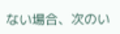ない場合、次のい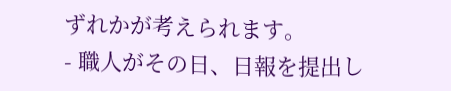ずれかが考えられます。
- 職人がその日、日報を提出し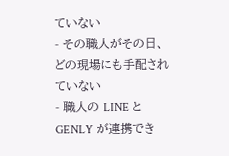ていない
- その職人がその日、どの現場にも手配されていない
- 職人の LINE と GENLY が連携でき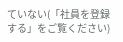ていない(「社員を登録する」をご覧ください)